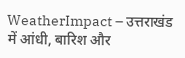WeatherImpact – उत्तराखंड में आंधी, बारिश और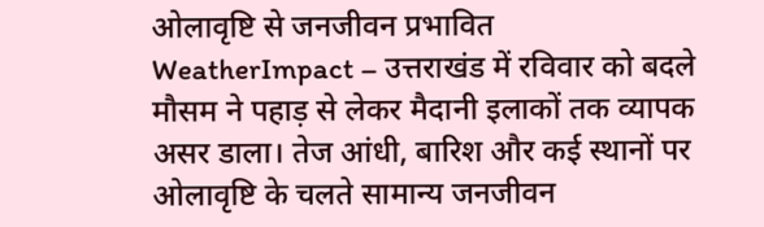ओलावृष्टि से जनजीवन प्रभावित
WeatherImpact – उत्तराखंड में रविवार को बदले मौसम ने पहाड़ से लेकर मैदानी इलाकों तक व्यापक असर डाला। तेज आंधी, बारिश और कई स्थानों पर ओलावृष्टि के चलते सामान्य जनजीवन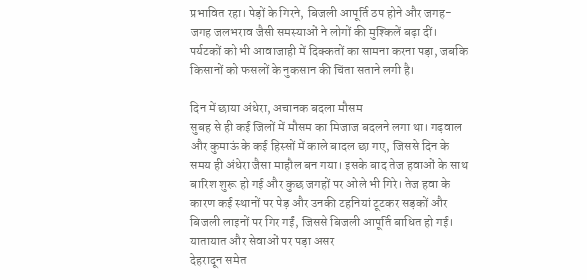प्रभावित रहा। पेड़ों के गिरने, बिजली आपूर्ति ठप होने और जगह-जगह जलभराव जैसी समस्याओं ने लोगों की मुश्किलें बढ़ा दीं। पर्यटकों को भी आवाजाही में दिक्कतों का सामना करना पड़ा, जबकि किसानों को फसलों के नुकसान की चिंता सताने लगी है।

दिन में छाया अंधेरा, अचानक बदला मौसम
सुबह से ही कई जिलों में मौसम का मिजाज बदलने लगा था। गढ़वाल और कुमाऊं के कई हिस्सों में काले बादल छा गए, जिससे दिन के समय ही अंधेरा जैसा माहौल बन गया। इसके बाद तेज हवाओं के साथ बारिश शुरू हो गई और कुछ जगहों पर ओले भी गिरे। तेज हवा के कारण कई स्थानों पर पेड़ और उनकी टहनियां टूटकर सड़कों और बिजली लाइनों पर गिर गईं, जिससे बिजली आपूर्ति बाधित हो गई।
यातायात और सेवाओं पर पड़ा असर
देहरादून समेत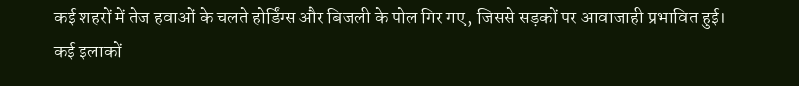कई शहरों में तेज हवाओं के चलते होर्डिंग्स और बिजली के पोल गिर गए, जिससे सड़कों पर आवाजाही प्रभावित हुई। कई इलाकों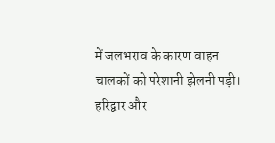में जलभराव के कारण वाहन चालकों को परेशानी झेलनी पड़ी। हरिद्वार और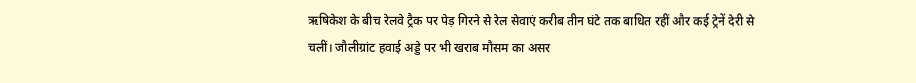ऋषिकेश के बीच रेलवे ट्रैक पर पेड़ गिरने से रेल सेवाएं करीब तीन घंटे तक बाधित रहीं और कई ट्रेनें देरी से चलीं। जौलीग्रांट हवाई अड्डे पर भी खराब मौसम का असर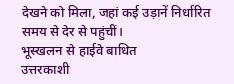देखने को मिला, जहां कई उड़ानें निर्धारित समय से देर से पहुंचीं।
भूस्खलन से हाईवे बाधित
उत्तरकाशी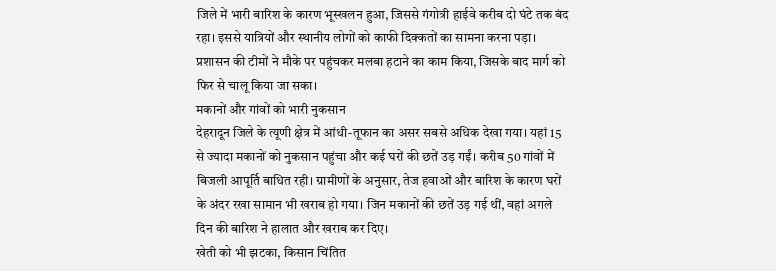जिले में भारी बारिश के कारण भूस्खलन हुआ, जिससे गंगोत्री हाईवे करीब दो घंटे तक बंद रहा। इससे यात्रियों और स्थानीय लोगों को काफी दिक्कतों का सामना करना पड़ा। प्रशासन की टीमों ने मौके पर पहुंचकर मलबा हटाने का काम किया, जिसके बाद मार्ग को फिर से चालू किया जा सका।
मकानों और गांवों को भारी नुकसान
देहरादून जिले के त्यूणी क्षेत्र में आंधी-तूफान का असर सबसे अधिक देखा गया। यहां 15 से ज्यादा मकानों को नुकसान पहुंचा और कई घरों की छतें उड़ गईं। करीब 50 गांवों में बिजली आपूर्ति बाधित रही। ग्रामीणों के अनुसार, तेज हवाओं और बारिश के कारण घरों के अंदर रखा सामान भी खराब हो गया। जिन मकानों की छतें उड़ गई थीं, वहां अगले दिन की बारिश ने हालात और खराब कर दिए।
खेती को भी झटका, किसान चिंतित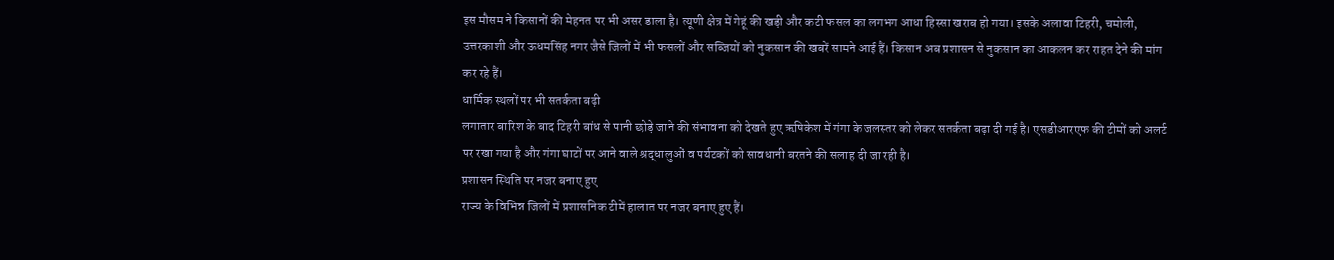इस मौसम ने किसानों की मेहनत पर भी असर डाला है। त्यूणी क्षेत्र में गेहूं की खड़ी और कटी फसल का लगभग आधा हिस्सा खराब हो गया। इसके अलावा टिहरी, चमोली, उत्तरकाशी और ऊधमसिंह नगर जैसे जिलों में भी फसलों और सब्जियों को नुकसान की खबरें सामने आई हैं। किसान अब प्रशासन से नुकसान का आकलन कर राहत देने की मांग कर रहे हैं।
धार्मिक स्थलों पर भी सतर्कता बढ़ी
लगातार बारिश के बाद टिहरी बांध से पानी छोड़े जाने की संभावना को देखते हुए ऋषिकेश में गंगा के जलस्तर को लेकर सतर्कता बढ़ा दी गई है। एसडीआरएफ की टीमों को अलर्ट पर रखा गया है और गंगा घाटों पर आने वाले श्रद्धालुओं व पर्यटकों को सावधानी बरतने की सलाह दी जा रही है।
प्रशासन स्थिति पर नजर बनाए हुए
राज्य के विभिन्न जिलों में प्रशासनिक टीमें हालात पर नजर बनाए हुए हैं।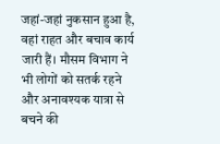जहां-जहां नुकसान हुआ है, वहां राहत और बचाव कार्य जारी हैं। मौसम विभाग ने भी लोगों को सतर्क रहने और अनावश्यक यात्रा से बचने की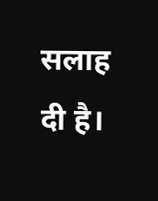सलाह दी है।